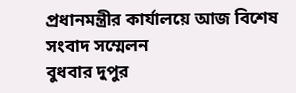প্রধানমন্ত্রীর কার্যালয়ে আজ বিশেষ সংবাদ সম্মেলন
বুধবার দুপুর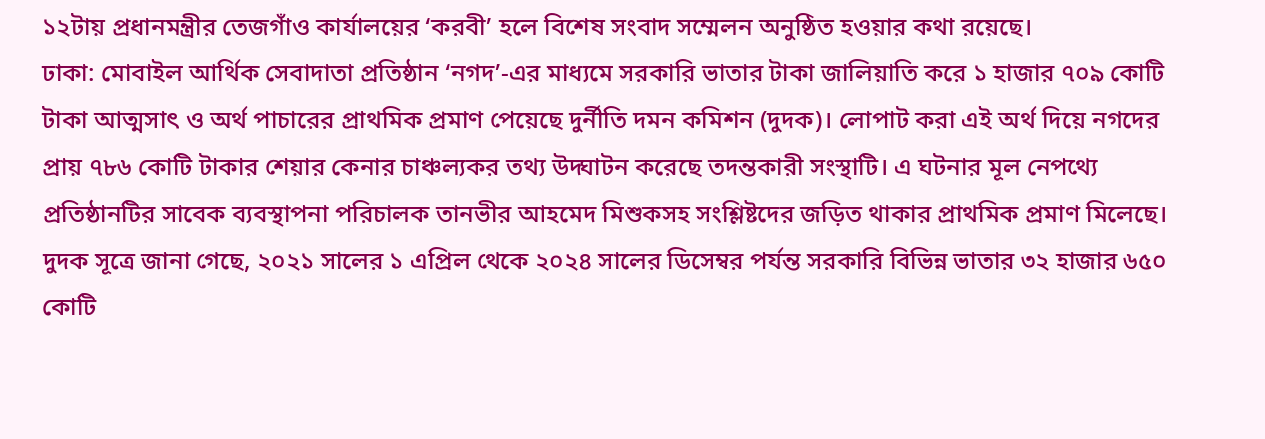১২টায় প্রধানমন্ত্রীর তেজগাঁও কার্যালয়ের ‘করবী’ হলে বিশেষ সংবাদ সম্মেলন অনুষ্ঠিত হওয়ার কথা রয়েছে।
ঢাকা: মোবাইল আর্থিক সেবাদাতা প্রতিষ্ঠান ‘নগদ’-এর মাধ্যমে সরকারি ভাতার টাকা জালিয়াতি করে ১ হাজার ৭০৯ কোটি টাকা আত্মসাৎ ও অর্থ পাচারের প্রাথমিক প্রমাণ পেয়েছে দুর্নীতি দমন কমিশন (দুদক)। লোপাট করা এই অর্থ দিয়ে নগদের প্রায় ৭৮৬ কোটি টাকার শেয়ার কেনার চাঞ্চল্যকর তথ্য উদ্ঘাটন করেছে তদন্তকারী সংস্থাটি। এ ঘটনার মূল নেপথ্যে প্রতিষ্ঠানটির সাবেক ব্যবস্থাপনা পরিচালক তানভীর আহমেদ মিশুকসহ সংশ্লিষ্টদের জড়িত থাকার প্রাথমিক প্রমাণ মিলেছে।
দুদক সূত্রে জানা গেছে, ২০২১ সালের ১ এপ্রিল থেকে ২০২৪ সালের ডিসেম্বর পর্যন্ত সরকারি বিভিন্ন ভাতার ৩২ হাজার ৬৫০ কোটি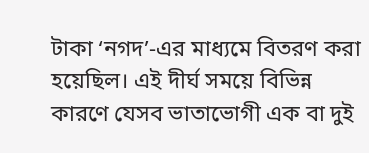টাকা ‘নগদ’-এর মাধ্যমে বিতরণ করা হয়েছিল। এই দীর্ঘ সময়ে বিভিন্ন কারণে যেসব ভাতাভোগী এক বা দুই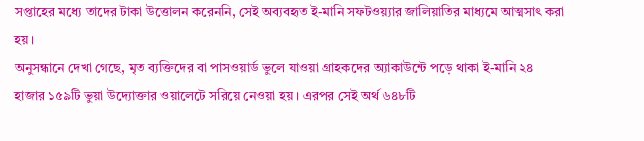সপ্তাহের মধ্যে তাদের টাকা উত্তোলন করেননি, সেই অব্যবহৃত ই-মানি সফটওয়্যার জালিয়াতির মাধ্যমে আত্মসাৎ করা হয়।
অনুসন্ধানে দেখা গেছে, মৃত ব্যক্তিদের বা পাসওয়ার্ড ভুলে যাওয়া গ্রাহকদের অ্যাকাউন্টে পড়ে থাকা ই-মানি ২৪ হাজার ১৫৯টি ভুয়া উদ্যোক্তার ওয়ালেটে সরিয়ে নেওয়া হয়। এরপর সেই অর্থ ৬৪৮টি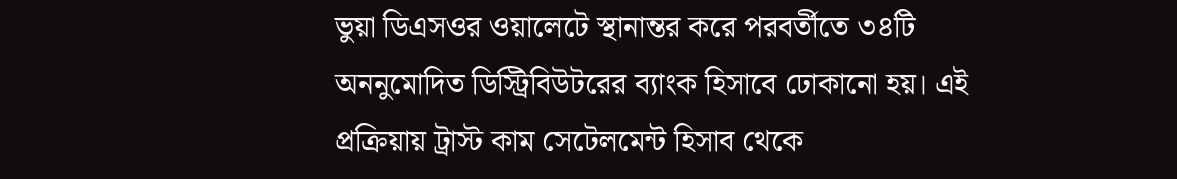ভুয়া ডিএসওর ওয়ালেটে স্থানান্তর করে পরবর্তীতে ৩৪টি অননুমোদিত ডিস্ট্রিবিউটরের ব্যাংক হিসাবে ঢোকানো হয়। এই প্রক্রিয়ায় ট্রাস্ট কাম সেটেলমেন্ট হিসাব থেকে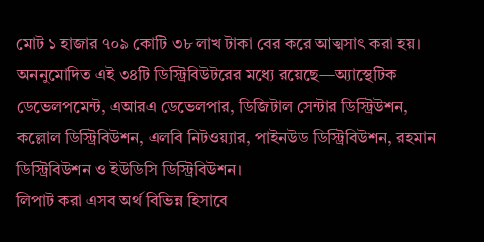মোট ১ হাজার ৭০৯ কোটি ৩৮ লাখ টাকা বের করে আত্মসাৎ করা হয়।
অননুমোদিত এই ৩৪টি ডিস্ট্রিবিউটরের মধ্যে রয়েছে—অ্যাস্থেটিক ডেভেলপমেন্ট, এআরএ ডেভেলপার, ডিজিটাল সেন্টার ডিস্ট্রিউশন, কল্লোল ডিস্ট্রিবিউশন, এলবি নিটওয়্যার, পাইনউড ডিস্ট্রিবিউশন, রহমান ডিস্ট্রিবিউশন ও ইউডিসি ডিস্ট্রিবিউশন।
লিপাট করা এসব অর্থ বিভিন্ন হিসাবে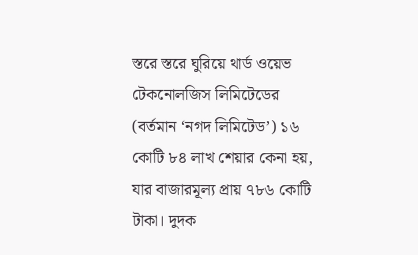স্তরে স্তরে ঘুরিয়ে থার্ড ওয়েভ টেকনোলজিস লিমিটেডের (বর্তমান ‘নগদ লিমিটেড’) ১৬ কোটি ৮৪ লাখ শেয়ার কেনা হয়, যার বাজারমূল্য প্রায় ৭৮৬ কোটি টাকা। দুদক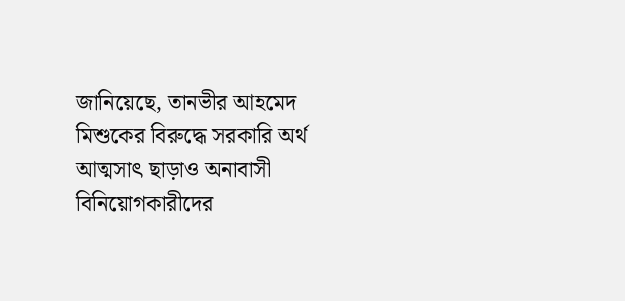জানিয়েছে, তানভীর আহমেদ মিশুকের বিরুদ্ধে সরকারি অর্থ আত্মসাৎ ছাড়াও অনাবাসী বিনিয়োগকারীদের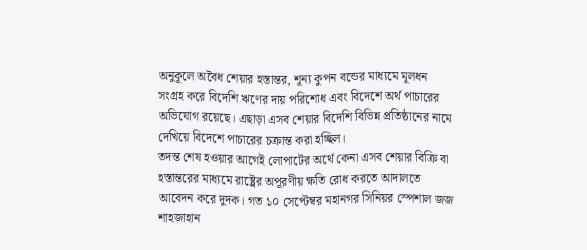অনুকূলে অবৈধ শেয়ার হস্তান্তর, শূন্য কুপন বন্ডের মাধ্যমে মূলধন সংগ্রহ করে বিদেশি ঋণের দায় পরিশোধ এবং বিদেশে অর্থ পাচারের অভিযোগ রয়েছে। এছাড়া এসব শেয়ার বিদেশি বিভিন্ন প্রতিষ্ঠানের নামে দেখিয়ে বিদেশে পাচারের চক্রান্ত করা হচ্ছিল।
তদন্ত শেষ হওয়ার আগেই লোপাটের অর্থে কেনা এসব শেয়ার বিক্রি বা হস্তান্তরের মাধ্যমে রাষ্ট্রের অপূরণীয় ক্ষতি রোধ করতে আদালতে আবেদন করে দুদক। গত ১০ সেপ্টেম্বর মহানগর সিনিয়র স্পেশাল জজ শাহজাহান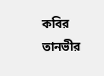কবির তানভীর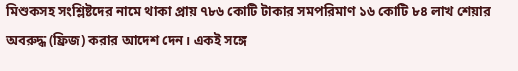মিশুকসহ সংশ্লিষ্টদের নামে থাকা প্রায় ৭৮৬ কোটি টাকার সমপরিমাণ ১৬ কোটি ৮৪ লাখ শেয়ার অবরুদ্ধ (ফ্রিজ) করার আদেশ দেন। একই সঙ্গে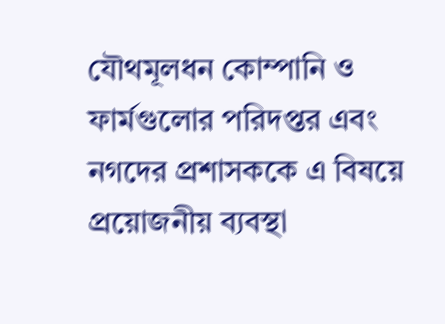যৌথমূলধন কোম্পানি ও ফার্মগুলোর পরিদপ্তর এবং নগদের প্রশাসককে এ বিষয়ে প্রয়োজনীয় ব্যবস্থা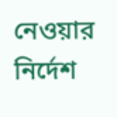নেওয়ার নির্দেশ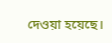দেওয়া হয়েছে।